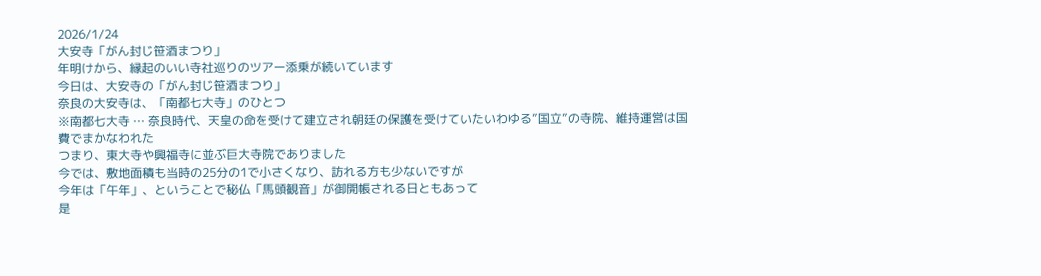2026/1/24
大安寺「がん封じ笹酒まつり」
年明けから、縁起のいい寺社巡りのツアー添乗が続いています
今日は、大安寺の「がん封じ笹酒まつり」
奈良の大安寺は、「南都七大寺」のひとつ
※南都七大寺 … 奈良時代、天皇の命を受けて建立され朝廷の保護を受けていたいわゆる”国立”の寺院、維持運営は国費でまかなわれた
つまり、東大寺や興福寺に並ぶ巨大寺院でありました
今では、敷地面積も当時の25分の1で小さくなり、訪れる方も少ないですが
今年は「午年」、ということで秘仏「馬頭観音」が御開帳される日ともあって
是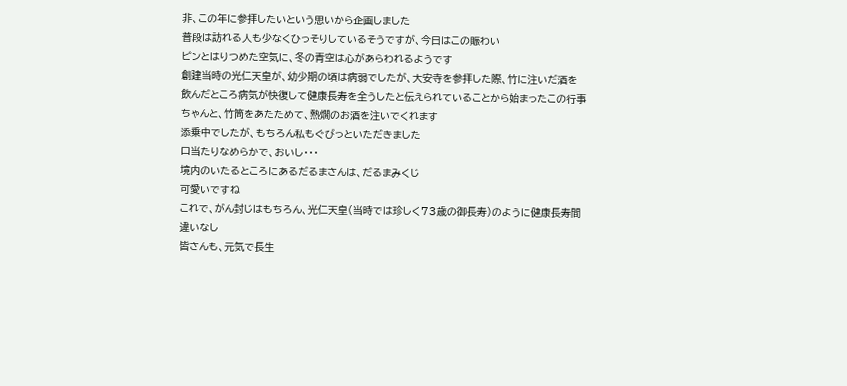非、この年に参拝したいという思いから企画しました
普段は訪れる人も少なくひっそりしているそうですが、今日はこの賑わい
ピンとはりつめた空気に、冬の青空は心があらわれるようです
創建当時の光仁天皇が、幼少期の頃は病弱でしたが、大安寺を参拝した際、竹に注いだ酒を飲んだところ病気が快復して健康長寿を全うしたと伝えられていることから始まったこの行事
ちゃんと、竹筒をあたためて、熱燗のお酒を注いでくれます
添乗中でしたが、もちろん私もぐびっといただきました
口当たりなめらかで、おいし・・・
境内のいたるところにあるだるまさんは、だるまみくじ
可愛いですね
これで、がん封じはもちろん、光仁天皇(当時では珍しく73歳の御長寿)のように健康長寿間違いなし
皆さんも、元気で長生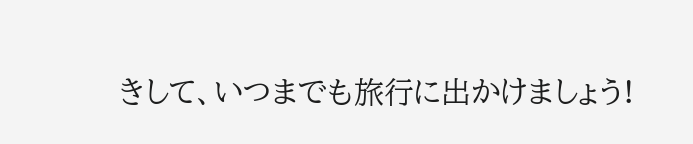きして、いつまでも旅行に出かけましょう!